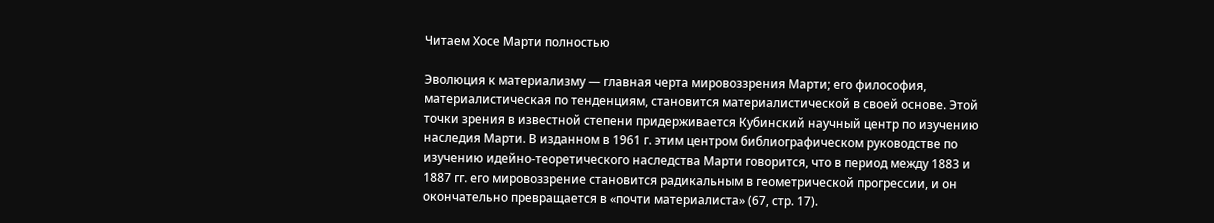Читаем Хосе Марти полностью

Эволюция к материализму — главная черта мировоззрения Марти; его философия, материалистическая по тенденциям, становится материалистической в своей основе. Этой точки зрения в известной степени придерживается Кубинский научный центр по изучению наследия Марти. В изданном в 1961 г. этим центром библиографическом руководстве по изучению идейно-теоретического наследства Марти говорится, что в период между 1883 и 1887 гг. его мировоззрение становится радикальным в геометрической прогрессии, и он окончательно превращается в «почти материалиста» (67, стр. 17).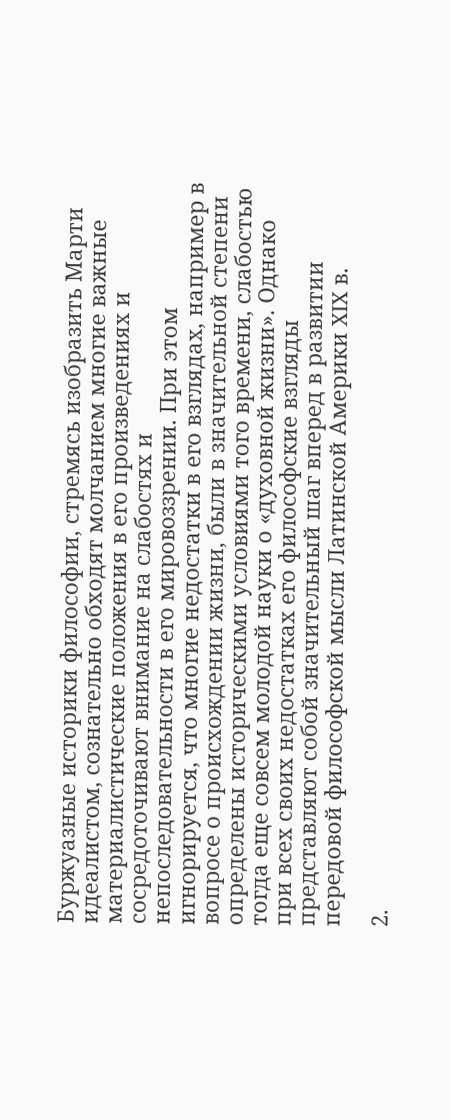Буржуазные историки философии, стремясь изобразить Марти идеалистом, сознательно обходят молчанием многие важные материалистические положения в его произведениях и сосредоточивают внимание на слабостях и непоследовательности в его мировоззрении. При этом игнорируется, что многие недостатки в его взглядах, например в вопросе о происхождении жизни, были в значительной степени определены историческими условиями того времени, слабостью тогда еще совсем молодой науки о «духовной жизни». Однако при всех своих недостатках его философские взгляды представляют собой значительный шаг вперед в развитии передовой философской мысли Латинской Америки XIX в.

2.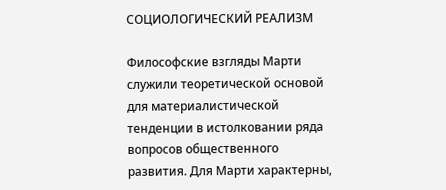СОЦИОЛОГИЧЕСКИЙ РЕАЛИЗМ

Философские взгляды Марти служили теоретической основой для материалистической тенденции в истолковании ряда вопросов общественного развития. Для Марти характерны,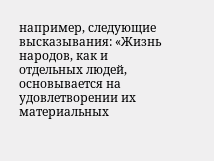например, следующие высказывания: «Жизнь народов, как и отдельных людей, основывается на удовлетворении их материальных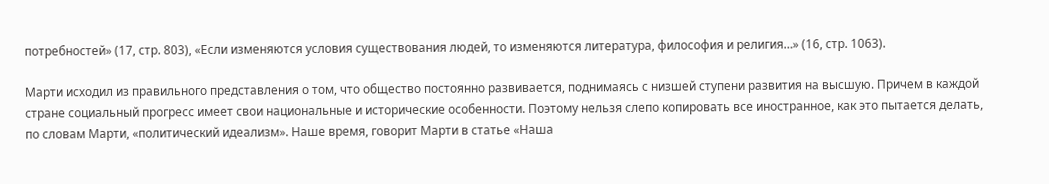потребностей» (17, стр. 803), «Если изменяются условия существования людей, то изменяются литература, философия и религия…» (16, стр. 1063).

Марти исходил из правильного представления о том, что общество постоянно развивается, поднимаясь с низшей ступени развития на высшую. Причем в каждой стране социальный прогресс имеет свои национальные и исторические особенности. Поэтому нельзя слепо копировать все иностранное, как это пытается делать, по словам Марти, «политический идеализм». Наше время, говорит Марти в статье «Наша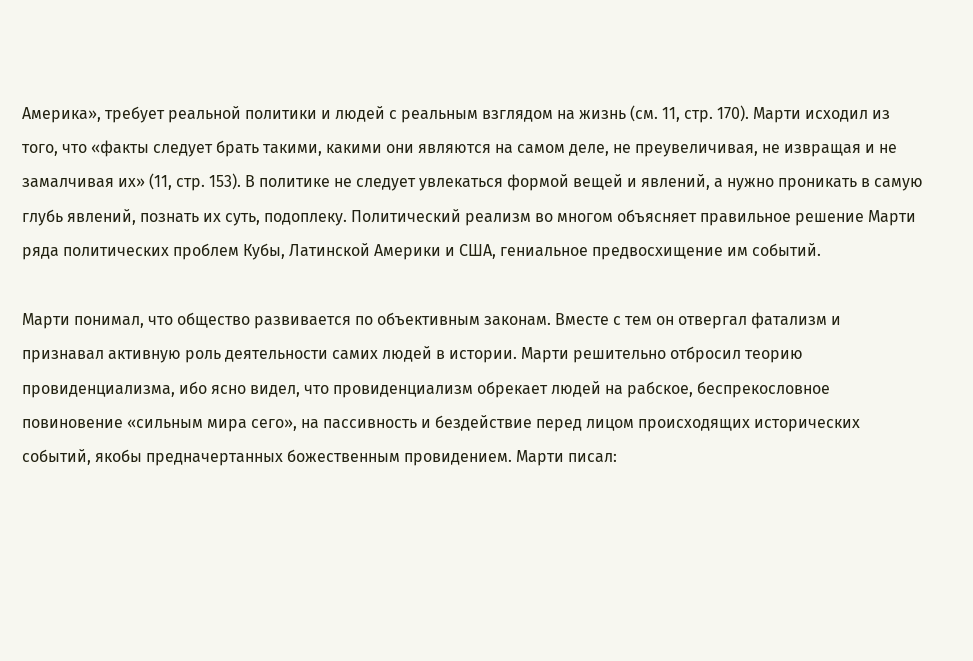Америка», требует реальной политики и людей с реальным взглядом на жизнь (см. 11, стр. 170). Марти исходил из того, что «факты следует брать такими, какими они являются на самом деле, не преувеличивая, не извращая и не замалчивая их» (11, стр. 153). В политике не следует увлекаться формой вещей и явлений, а нужно проникать в самую глубь явлений, познать их суть, подоплеку. Политический реализм во многом объясняет правильное решение Марти ряда политических проблем Кубы, Латинской Америки и США, гениальное предвосхищение им событий.

Марти понимал, что общество развивается по объективным законам. Вместе с тем он отвергал фатализм и признавал активную роль деятельности самих людей в истории. Марти решительно отбросил теорию провиденциализма, ибо ясно видел, что провиденциализм обрекает людей на рабское, беспрекословное повиновение «сильным мира сего», на пассивность и бездействие перед лицом происходящих исторических событий, якобы предначертанных божественным провидением. Марти писал: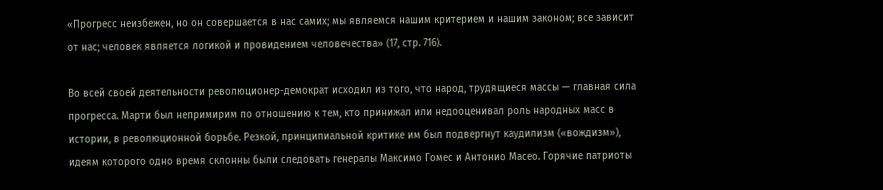«Прогресс неизбежен, но он совершается в нас самих; мы являемся нашим критерием и нашим законом; все зависит от нас; человек является логикой и провидением человечества» (17, стр. 716).

Во всей своей деятельности революционер-демократ исходил из того, что народ, трудящиеся массы — главная сила прогресса. Марти был непримирим по отношению к тем, кто принижал или недооценивал роль народных масс в истории, в революционной борьбе. Резкой, принципиальной критике им был подвергнут каудилизм («вождизм»), идеям которого одно время склонны были следовать генералы Максимо Гомес и Антонио Масео. Горячие патриоты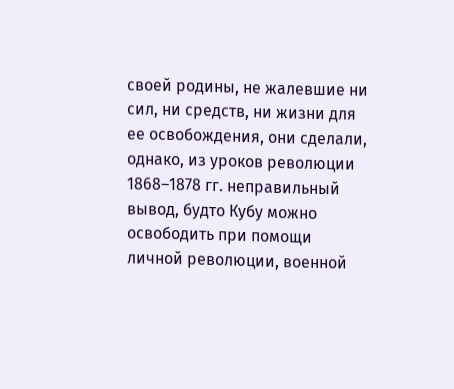своей родины, не жалевшие ни сил, ни средств, ни жизни для ее освобождения, они сделали, однако, из уроков революции 1868–1878 гг. неправильный вывод, будто Кубу можно освободить при помощи личной революции, военной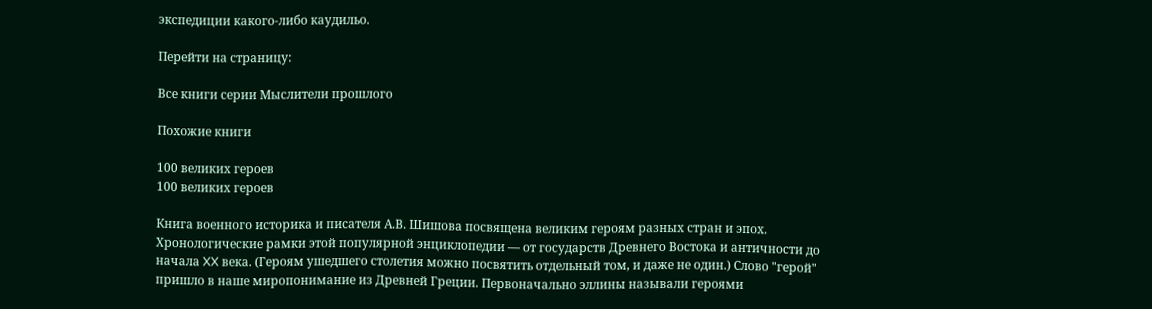экспедиции какого-либо каудильо.

Перейти на страницу:

Все книги серии Мыслители прошлого

Похожие книги

100 великих героев
100 великих героев

Книга военного историка и писателя А.В. Шишова посвящена великим героям разных стран и эпох. Хронологические рамки этой популярной энциклопедии — от государств Древнего Востока и античности до начала XX века. (Героям ушедшего столетия можно посвятить отдельный том, и даже не один.) Слово "герой" пришло в наше миропонимание из Древней Греции. Первоначально эллины называли героями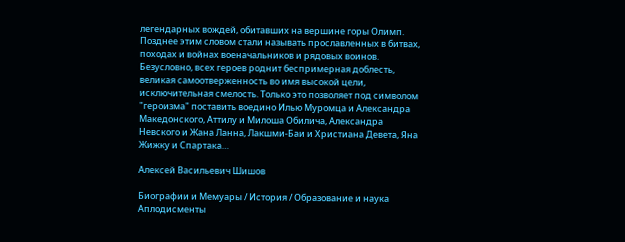легендарных вождей, обитавших на вершине горы Олимп. Позднее этим словом стали называть прославленных в битвах, походах и войнах военачальников и рядовых воинов. Безусловно, всех героев роднит беспримерная доблесть, великая самоотверженность во имя высокой цели, исключительная смелость. Только это позволяет под символом "героизма" поставить воедино Илью Муромца и Александра Македонского, Аттилу и Милоша Обилича, Александра Невского и Жана Ланна, Лакшми-Баи и Христиана Девета, Яна Жижку и Спартака…

Алексей Васильевич Шишов

Биографии и Мемуары / История / Образование и наука
Аплодисменты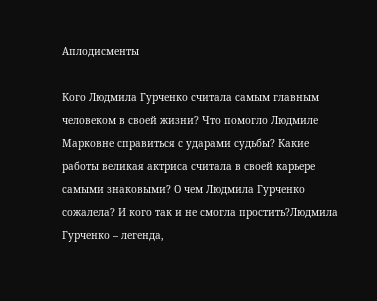Аплодисменты

Кого Людмила Гурченко считала самым главным человеком в своей жизни? Что помогло Людмиле Марковне справиться с ударами судьбы? Какие работы великая актриса считала в своей карьере самыми знаковыми? О чем Людмила Гурченко сожалела? И кого так и не смогла простить?Людмила Гурченко – легенда,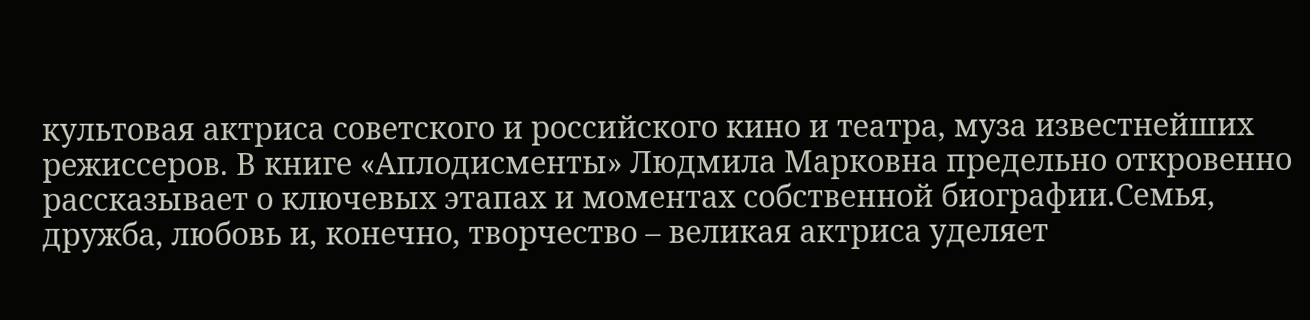культовая актриса советского и российского кино и театра, муза известнейших режиссеров. В книге «Аплодисменты» Людмила Марковна предельно откровенно рассказывает о ключевых этапах и моментах собственной биографии.Семья, дружба, любовь и, конечно, творчество – великая актриса уделяет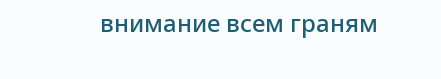внимание всем граням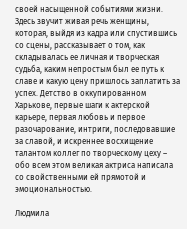своей насыщенной событиями жизни. Здесь звучит живая речь женщины, которая, выйдя из кадра или спустившись со сцены, рассказывает о том, как складывалась ее личная и творческая судьба, каким непростым был ее путь к славе и какую цену пришлось заплатить за успех. Детство в оккупированном Харькове, первые шаги к актерской карьере, первая любовь и первое разочарование, интриги, последовавшие за славой, и искреннее восхищение талантом коллег по творческому цеху – обо всем этом великая актриса написала со свойственными ей прямотой и эмоциональностью.

Людмила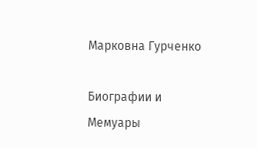Марковна Гурченко

Биографии и Мемуары